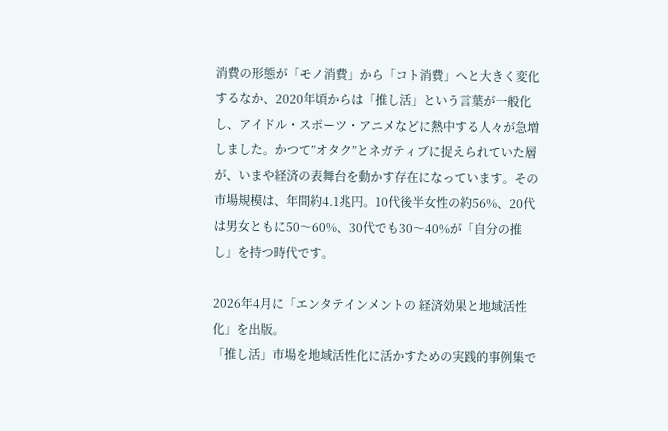消費の形態が「モノ消費」から「コト消費」へと大きく変化するなか、2020年頃からは「推し活」という言葉が一般化し、アイドル・スポーツ・アニメなどに熱中する人々が急増しました。かつて”オタク”とネガティブに捉えられていた層が、いまや経済の表舞台を動かす存在になっています。その市場規模は、年間約4.1兆円。10代後半女性の約56%、20代は男女ともに50〜60%、30代でも30〜40%が「自分の推し」を持つ時代です。

2026年4月に「エンタテインメントの 経済効果と地域活性化」を出版。
「推し活」市場を地域活性化に活かすための実践的事例集で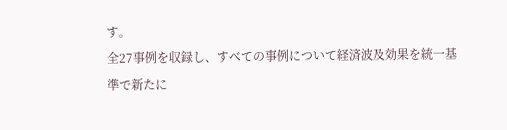す。
全27事例を収録し、すべての事例について経済波及効果を統一基準で新たに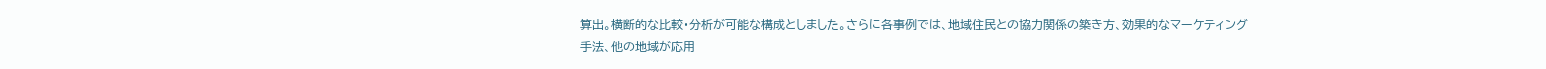算出。横断的な比較・分析が可能な構成としました。さらに各事例では、地域住民との協力関係の築き方、効果的なマーケティング手法、他の地域が応用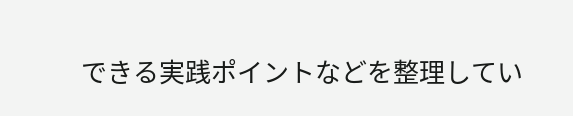できる実践ポイントなどを整理してい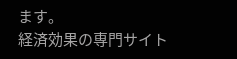ます。
経済効果の専門サイト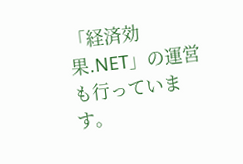「経済効果.NET」の運営も行っています。